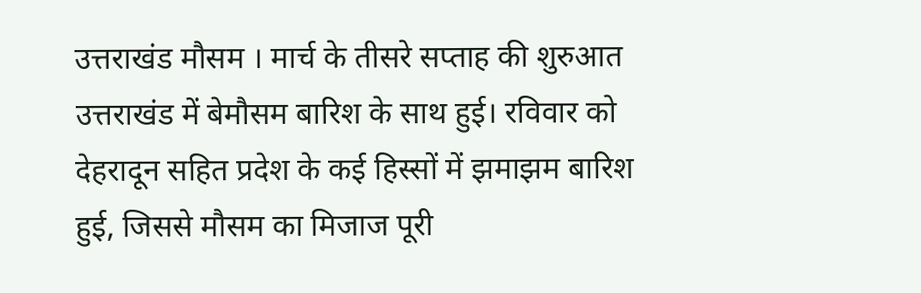उत्तराखंड मौसम । मार्च के तीसरे सप्ताह की शुरुआत उत्तराखंड में बेमौसम बारिश के साथ हुई। रविवार को देहरादून सहित प्रदेश के कई हिस्सों में झमाझम बारिश हुई, जिससे मौसम का मिजाज पूरी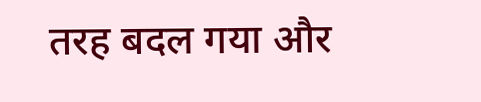तरह बदल गया और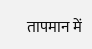तापमान में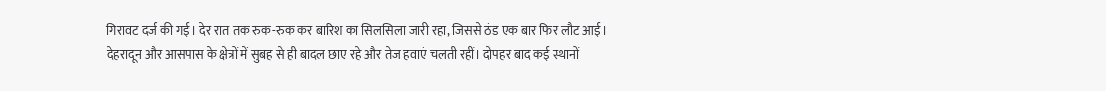गिरावट दर्ज की गई। देर रात तक रुक-रुक कर बारिश का सिलसिला जारी रहा, जिससे ठंड एक बार फिर लौट आई।
देहरादून और आसपास के क्षेत्रों में सुबह से ही बादल छाए रहे और तेज हवाएं चलती रहीं। दोपहर बाद कई स्थानों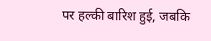पर हल्की बारिश हुई, जबकि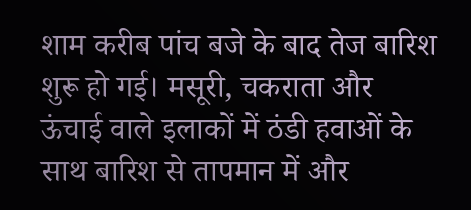शाम करीब पांच बजे के बाद तेज बारिश शुरू हो गई। मसूरी, चकराता और ऊंचाई वाले इलाकों में ठंडी हवाओं के साथ बारिश से तापमान में और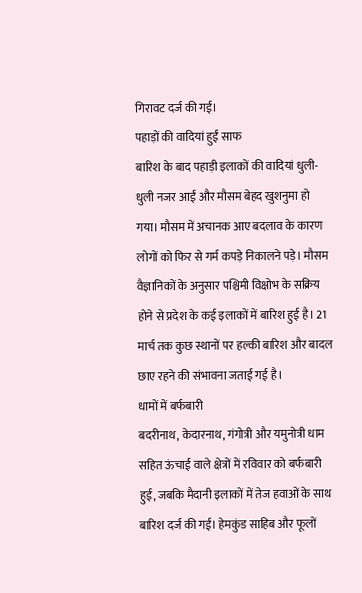गिरावट दर्ज की गई।
पहाड़ों की वादियां हुईं साफ
बारिश के बाद पहाड़ी इलाकों की वादियां धुली-धुली नजर आईं और मौसम बेहद खुशनुमा हो गया। मौसम में अचानक आए बदलाव के कारण लोगों को फिर से गर्म कपड़े निकालने पड़े। मौसम वैज्ञानिकों के अनुसार पश्चिमी विक्षोभ के सक्रिय होने से प्रदेश के कई इलाकों में बारिश हुई है। 21 मार्च तक कुछ स्थानों पर हल्की बारिश और बादल छाए रहने की संभावना जताई गई है।
धामों में बर्फबारी
बदरीनाथ, केदारनाथ, गंगोत्री और यमुनोत्री धाम सहित ऊंचाई वाले क्षेत्रों में रविवार को बर्फबारी हुई, जबकि मैदानी इलाकों में तेज हवाओं के साथ बारिश दर्ज की गई। हेमकुंड साहिब और फूलों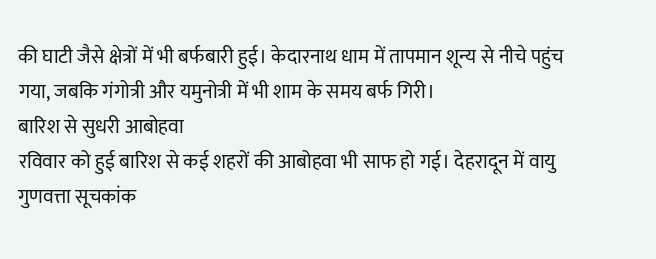की घाटी जैसे क्षेत्रों में भी बर्फबारी हुई। केदारनाथ धाम में तापमान शून्य से नीचे पहुंच गया, जबकि गंगोत्री और यमुनोत्री में भी शाम के समय बर्फ गिरी।
बारिश से सुधरी आबोहवा
रविवार को हुई बारिश से कई शहरों की आबोहवा भी साफ हो गई। देहरादून में वायु गुणवत्ता सूचकांक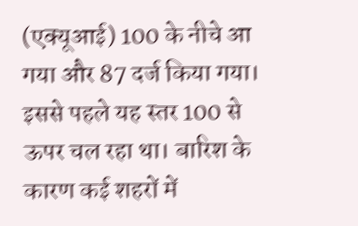(एक्यूआई) 100 के नीचे आ गया और 87 दर्ज किया गया। इससे पहले यह स्तर 100 से ऊपर चल रहा था। बारिश के कारण कई शहरों में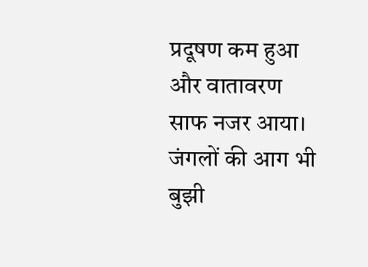प्रदूषण कम हुआ और वातावरण साफ नजर आया।
जंगलों की आग भी बुझी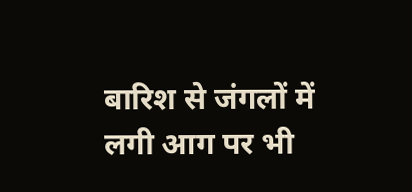बारिश से जंगलों में लगी आग पर भी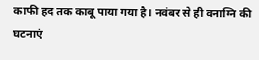काफी हद तक काबू पाया गया है। नवंबर से ही वनाग्नि की घटनाएं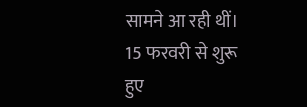सामने आ रही थीं। 15 फरवरी से शुरू हुए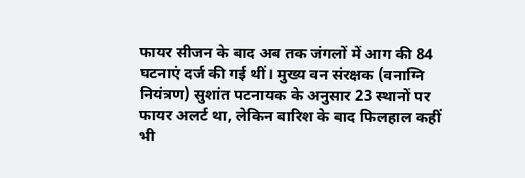फायर सीजन के बाद अब तक जंगलों में आग की 84 घटनाएं दर्ज की गई थीं। मुख्य वन संरक्षक (वनाग्नि नियंत्रण) सुशांत पटनायक के अनुसार 23 स्थानों पर फायर अलर्ट था, लेकिन बारिश के बाद फिलहाल कहीं भी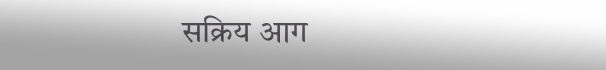सक्रिय आग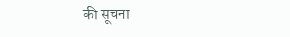की सूचना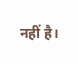नहीं है।